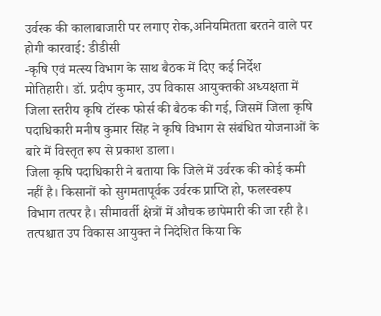उर्वरक की कालाबाजारी पर लगाए रोक,अनियमितता बरतने वाले पर होगी कारवाई: डीडीसी
-कृषि एवं मत्स्य विभाग के साथ बैठक में दिए कई निर्देश
मोतिहारी। डॉ. प्रदीप कुमार, उप विकास आयुक्तकी अध्यक्षता में जिला स्तरीय कृषि टॉस्क फोर्स की बैठक की गई, जिसमें जिला कृषि पदाधिकारी मनीष कुमार सिंह ने कृषि विभाग से संबंधित योजनाओं के बारे में विस्तृत रूप से प्रकाश डाला।
जिला कृषि पदाधिकारी ने बताया कि जिले में उर्वरक की कोई कमी नहीं है। किसानों को सुगमतापूर्वक उर्वरक प्राप्ति हो, फलस्वरूप विभाग तत्पर है। सीमावर्ती क्षेत्रों में औचक छापेमारी की जा रही है। तत्पश्चात उप विकास आयुक्त ने निदेशित किया कि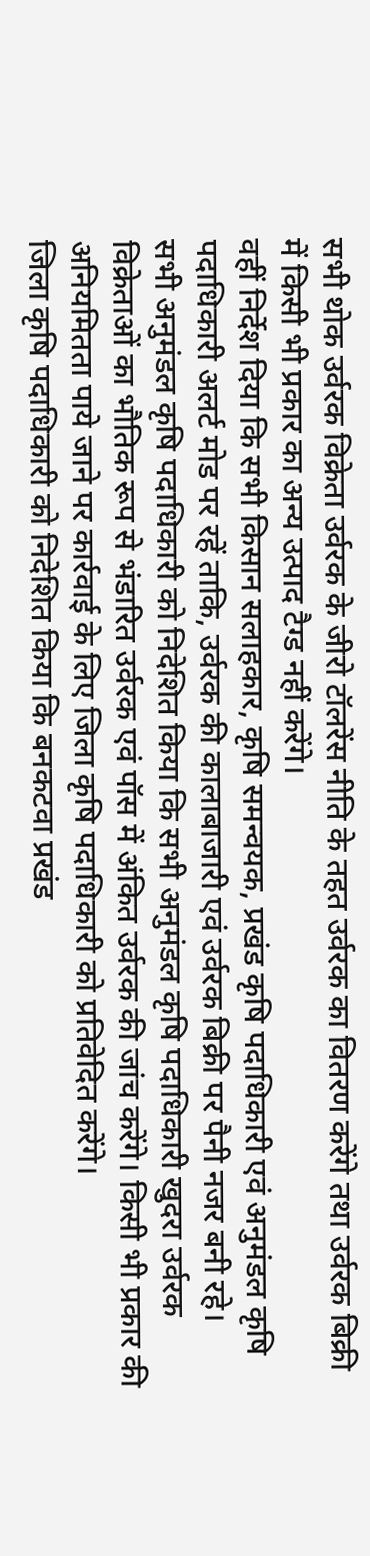सभी थोक उर्वरक विक्रेता उर्वरक के जीरो टॉलरेंस नीति के तहत उर्वरक का वितरण करेंगे तथा उर्वरक बिक्री में किसी भी प्रकार का अन्य उत्पाद टैग्ड नहीं करेंगे।
वहीं निर्देश दिया कि सभी किसान सलाहकार, कृषि समन्वयक, प्रखंड कृषि पदाधिकारी एवं अनुमंडल कृषि पदाधिकारी अलर्ट मोड पर रहें ताकि, उर्वरक की कालाबाजारी एवं उर्वरक बिक्री पर पैनी नजर बनी रहे।
सभी अनुमंडल कृषि पदाधिकारी को निदेशित किया कि सभी अनुमंडल कृषि पदाधिकारी खुदरा उर्वरक विक्रेताओं का भौतिक रूप से भंडारित उर्वरक एवं पॉस में अंकित उर्वरक की जांच करेंगे। किसी भी प्रकार की अनियमितता पाये जाने पर कार्रवाई के लिए जिला कृषि पदाधिकारी को प्रतिवेदित करेंगे।
जिला कृषि पदाधिकारी को निदेशित किया कि बनकटवा प्रखंड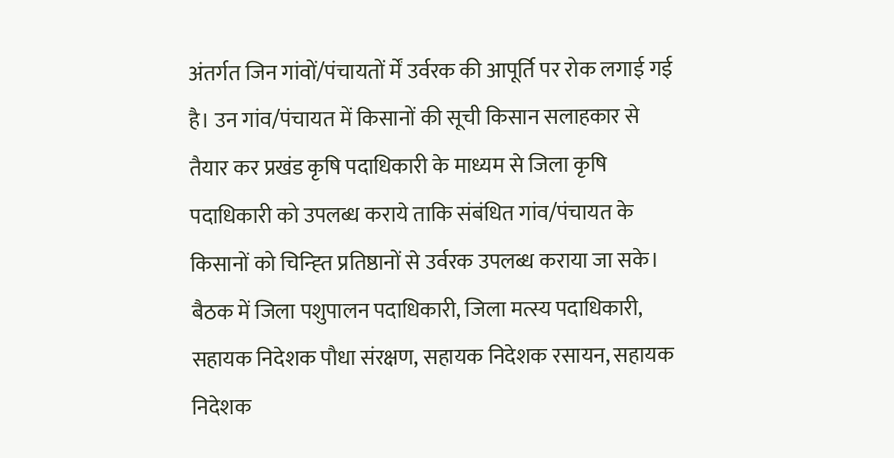अंतर्गत जिन गांवों/पंचायतों र्में उर्वरक की आपूर्ति पर रोक लगाई गई है। उन गांव/पंचायत में किसानों की सूची किसान सलाहकार से तैयार कर प्रखंड कृषि पदाधिकारी के माध्यम से जिला कृषि पदाधिकारी को उपलब्ध कराये ताकि संबंधित गांव/पंचायत के किसानों को चिन्ह्ति प्रतिष्ठानों से उर्वरक उपलब्ध कराया जा सके।
बैठक में जिला पशुपालन पदाधिकारी, जिला मत्स्य पदाधिकारी, सहायक निदेशक पौधा संरक्षण, सहायक निदेशक रसायन, सहायक निदेशक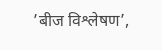’बीज विश्लेषण’,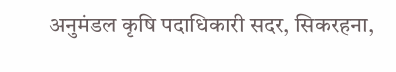अनुमंडल कृषि पदाधिकारी सदर, सिकरहना,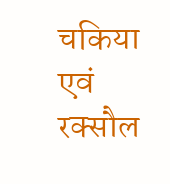चकिया एवं रक्सौल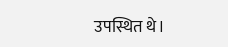उपस्थित थे।